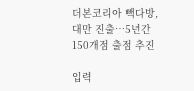더본코리아 빽다방, 대만 진출…5년간 150개점 출점 추진

입력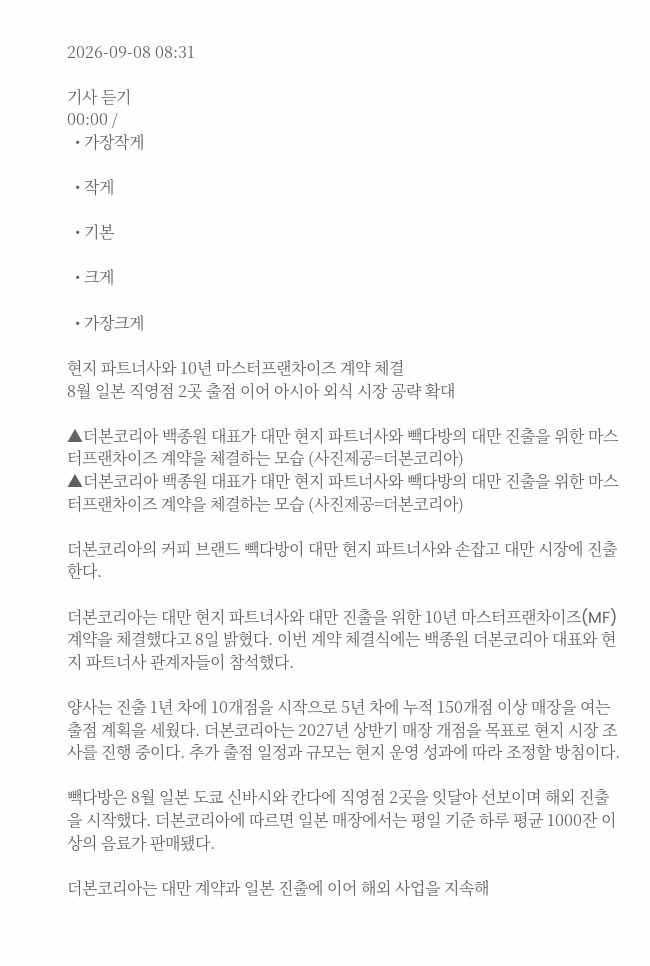2026-09-08 08:31

기사 듣기
00:00 /
  • 가장작게

  • 작게

  • 기본

  • 크게

  • 가장크게

현지 파트너사와 10년 마스터프랜차이즈 계약 체결
8월 일본 직영점 2곳 출점 이어 아시아 외식 시장 공략 확대

▲더본코리아 백종원 대표가 대만 현지 파트너사와 빽다방의 대만 진출을 위한 마스터프랜차이즈 계약을 체결하는 모습 (사진제공=더본코리아)
▲더본코리아 백종원 대표가 대만 현지 파트너사와 빽다방의 대만 진출을 위한 마스터프랜차이즈 계약을 체결하는 모습 (사진제공=더본코리아)

더본코리아의 커피 브랜드 빽다방이 대만 현지 파트너사와 손잡고 대만 시장에 진출한다.

더본코리아는 대만 현지 파트너사와 대만 진출을 위한 10년 마스터프랜차이즈(MF) 계약을 체결했다고 8일 밝혔다. 이번 계약 체결식에는 백종원 더본코리아 대표와 현지 파트너사 관계자들이 참석했다.

양사는 진출 1년 차에 10개점을 시작으로 5년 차에 누적 150개점 이상 매장을 여는 출점 계획을 세웠다. 더본코리아는 2027년 상반기 매장 개점을 목표로 현지 시장 조사를 진행 중이다. 추가 출점 일정과 규모는 현지 운영 성과에 따라 조정할 방침이다.

빽다방은 8월 일본 도쿄 신바시와 칸다에 직영점 2곳을 잇달아 선보이며 해외 진출을 시작했다. 더본코리아에 따르면 일본 매장에서는 평일 기준 하루 평균 1000잔 이상의 음료가 판매됐다.

더본코리아는 대만 계약과 일본 진출에 이어 해외 사업을 지속해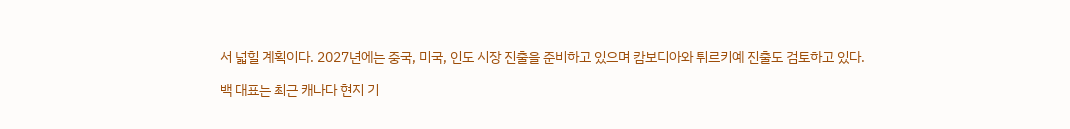서 넓힐 계획이다. 2027년에는 중국, 미국, 인도 시장 진출을 준비하고 있으며 캄보디아와 튀르키예 진출도 검토하고 있다.

백 대표는 최근 캐나다 현지 기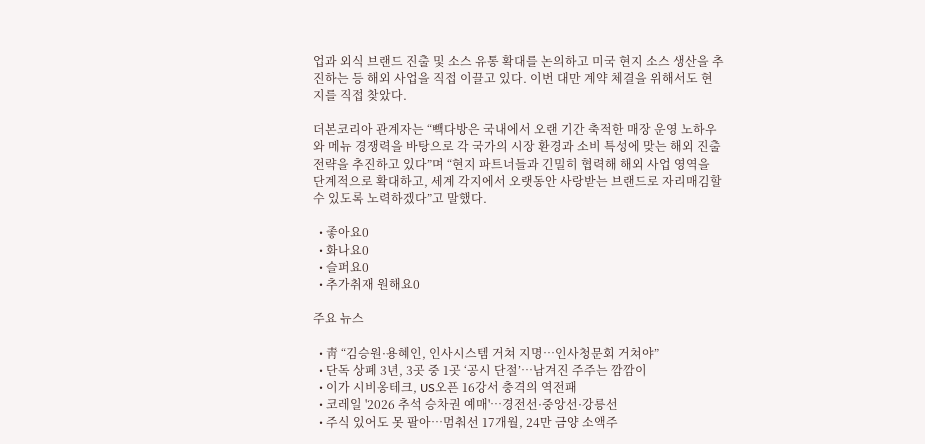업과 외식 브랜드 진출 및 소스 유통 확대를 논의하고 미국 현지 소스 생산을 추진하는 등 해외 사업을 직접 이끌고 있다. 이번 대만 계약 체결을 위해서도 현지를 직접 찾았다.

더본코리아 관계자는 “빽다방은 국내에서 오랜 기간 축적한 매장 운영 노하우와 메뉴 경쟁력을 바탕으로 각 국가의 시장 환경과 소비 특성에 맞는 해외 진출 전략을 추진하고 있다”며 “현지 파트너들과 긴밀히 협력해 해외 사업 영역을 단계적으로 확대하고, 세계 각지에서 오랫동안 사랑받는 브랜드로 자리매김할 수 있도록 노력하겠다”고 말했다.

  • 좋아요0
  • 화나요0
  • 슬퍼요0
  • 추가취재 원해요0

주요 뉴스

  • 靑 “김승원·용혜인, 인사시스템 거쳐 지명…인사청문회 거쳐야”
  • 단독 상폐 3년, 3곳 중 1곳 ‘공시 단절’…남겨진 주주는 깜깜이
  • 이가 시비옹테크, US오픈 16강서 충격의 역전패
  • 코레일 '2026 추석 승차권 예매'…경전선·중앙선·강릉선
  • 주식 있어도 못 팔아…멈춰선 17개월, 24만 금양 소액주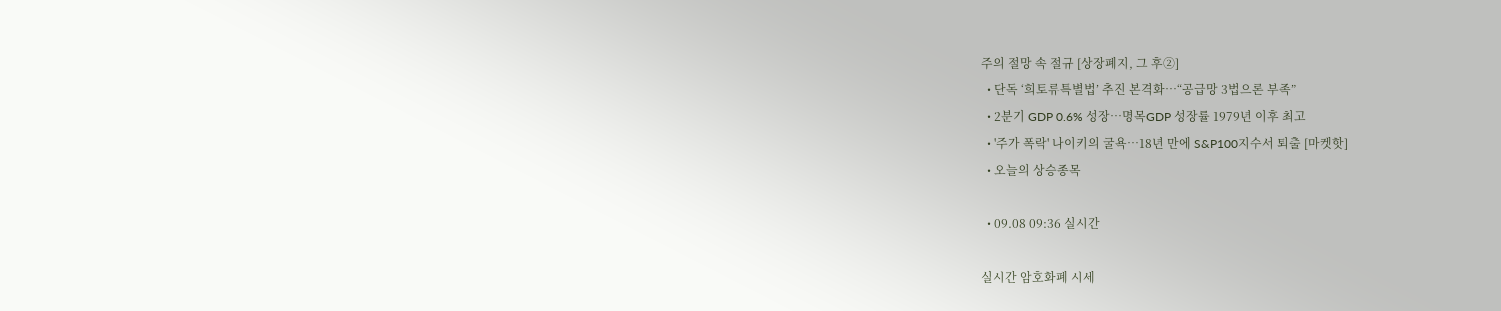주의 절망 속 절규 [상장폐지, 그 후②]
  • 단독 ‘희토류특별법’ 추진 본격화…“공급망 3법으론 부족”
  • 2분기 GDP 0.6% 성장⋯명목GDP 성장률 1979년 이후 최고
  • '주가 폭락' 나이키의 굴욕⋯18년 만에 S&P100지수서 퇴출 [마켓핫]
  • 오늘의 상승종목

  • 09.08 09:36 실시간

실시간 암호화폐 시세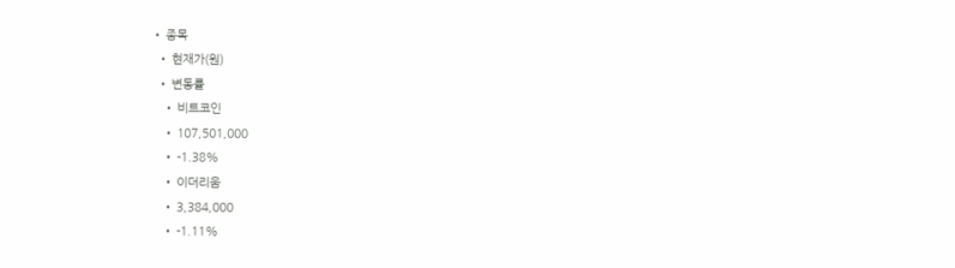• 종목
  • 현재가(원)
  • 변동률
    • 비트코인
    • 107,501,000
    • -1.38%
    • 이더리움
    • 3,384,000
    • -1.11%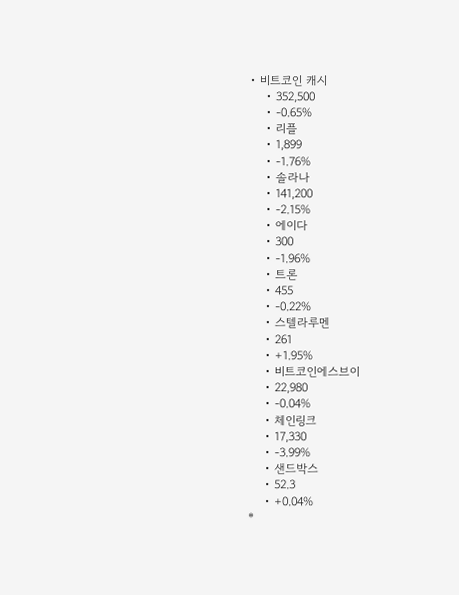• 비트코인 캐시
    • 352,500
    • -0.65%
    • 리플
    • 1,899
    • -1.76%
    • 솔라나
    • 141,200
    • -2.15%
    • 에이다
    • 300
    • -1.96%
    • 트론
    • 455
    • -0.22%
    • 스텔라루멘
    • 261
    • +1.95%
    • 비트코인에스브이
    • 22,980
    • -0.04%
    • 체인링크
    • 17,330
    • -3.99%
    • 샌드박스
    • 52.3
    • +0.04%
*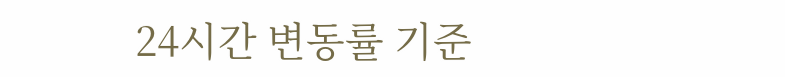24시간 변동률 기준